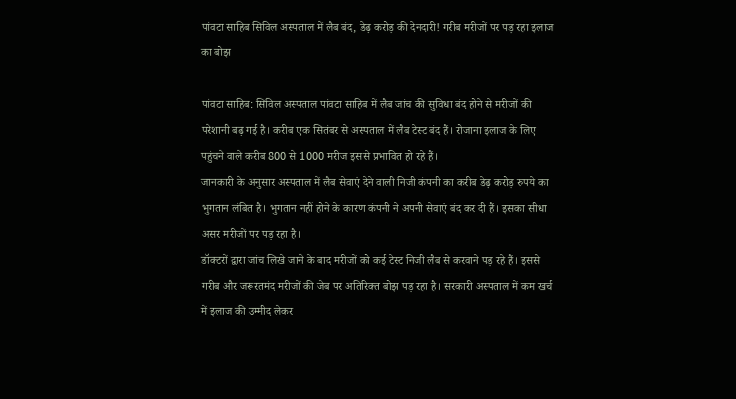पांवटा साहिब सिविल अस्पताल में लैब बंद, डेढ़ करोड़ की देनदारी! गरीब मरीजों पर पड़ रहा इलाज का बोझ

पांवटा साहिब: सिविल अस्पताल पांवटा साहिब में लैब जांच की सुविधा बंद होने से मरीजों की परेशानी बढ़ गई है। करीब एक सितंबर से अस्पताल में लैब टेस्ट बंद हैं। रोजाना इलाज के लिए पहुंचने वाले करीब 800 से 1000 मरीज इससे प्रभावित हो रहे हैं।
जानकारी के अनुसार अस्पताल में लैब सेवाएं देने वाली निजी कंपनी का करीब डेढ़ करोड़ रुपये का भुगतान लंबित है। भुगतान नहीं होने के कारण कंपनी ने अपनी सेवाएं बंद कर दी हैं। इसका सीधा असर मरीजों पर पड़ रहा है।
डॉक्टरों द्वारा जांच लिखे जाने के बाद मरीजों को कई टेस्ट निजी लैब से करवाने पड़ रहे हैं। इससे गरीब और जरूरतमंद मरीजों की जेब पर अतिरिक्त बोझ पड़ रहा है। सरकारी अस्पताल में कम खर्च में इलाज की उम्मीद लेकर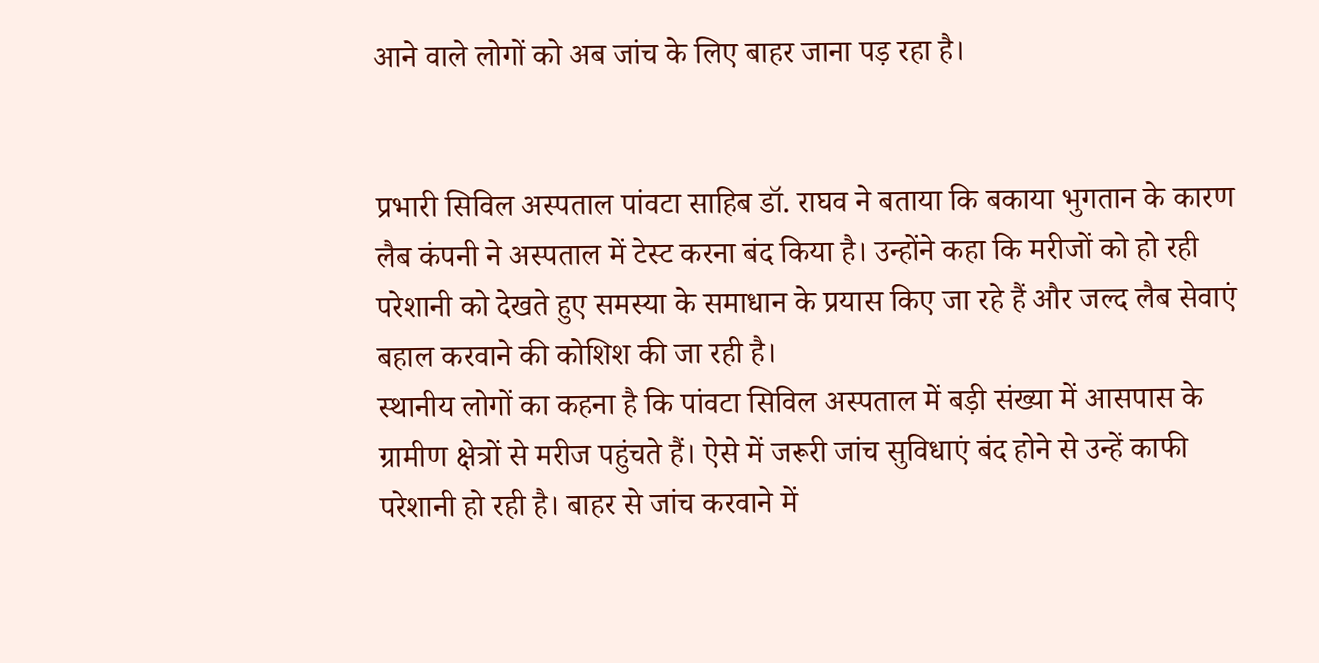आने वाले लोगों को अब जांच के लिए बाहर जाना पड़ रहा है।


प्रभारी सिविल अस्पताल पांवटा साहिब डॉ. राघव ने बताया कि बकाया भुगतान के कारण लैब कंपनी ने अस्पताल में टेस्ट करना बंद किया है। उन्होंने कहा कि मरीजों को हो रही परेशानी को देखते हुए समस्या के समाधान के प्रयास किए जा रहे हैं और जल्द लैब सेवाएं बहाल करवाने की कोशिश की जा रही है।
स्थानीय लोगों का कहना है कि पांवटा सिविल अस्पताल में बड़ी संख्या में आसपास के ग्रामीण क्षेत्रों से मरीज पहुंचते हैं। ऐसे में जरूरी जांच सुविधाएं बंद होने से उन्हें काफी परेशानी हो रही है। बाहर से जांच करवाने में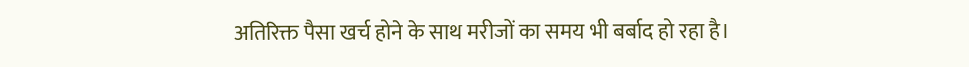अतिरिक्त पैसा खर्च होने के साथ मरीजों का समय भी बर्बाद हो रहा है।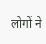लोगों ने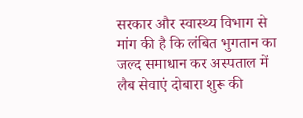सरकार और स्वास्थ्य विभाग से मांग की है कि लंबित भुगतान का जल्द समाधान कर अस्पताल में लैब सेवाएं दोबारा शुरू की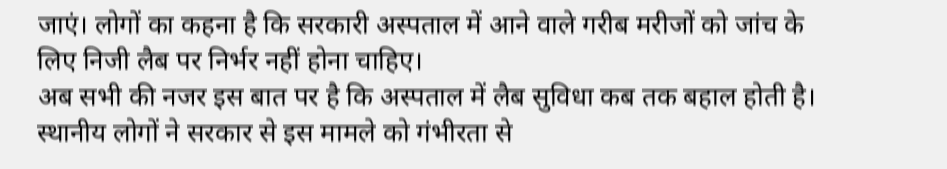जाएं। लोगों का कहना है कि सरकारी अस्पताल में आने वाले गरीब मरीजों को जांच के लिए निजी लैब पर निर्भर नहीं होना चाहिए।
अब सभी की नजर इस बात पर है कि अस्पताल में लैब सुविधा कब तक बहाल होती है। स्थानीय लोगों ने सरकार से इस मामले को गंभीरता से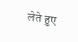लेते हुए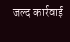जल्द कार्रवाई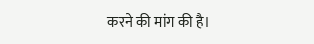करने की मांग की है।